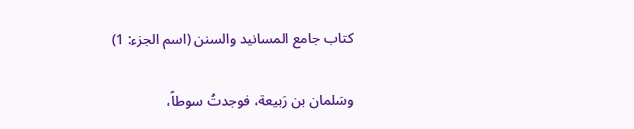كتاب جامع المسانيد والسنن (اسم الجزء: 1)

وسَلمان بن رَبيعة، فوجدتُ سوطاً،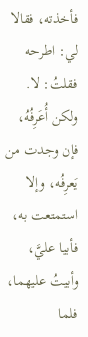فأخذته، فقالا لي: اطرحه فقلتُ: لا. ولكن أُعَرِفُهُ، فإن وجدت من يَعرِفُه، وإلا استمتعت به، فأبيا عليَّ، وأبيتُ عليهما، فلما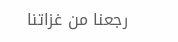رجعنا من غزاتنا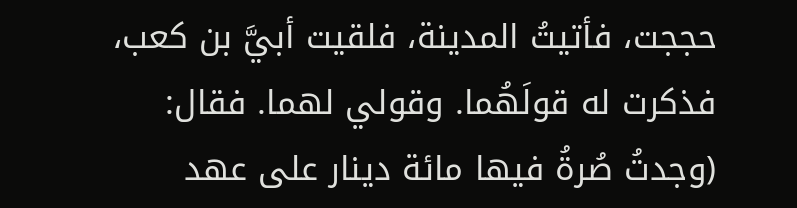حججت، فأتيتُ المدينة، فلقيت أبيَّ بن كعب، فذكرت له قولَهُما. وقولي لهما. فقال: (وجدتُ صُرةُ فيها مائة دينار على عهد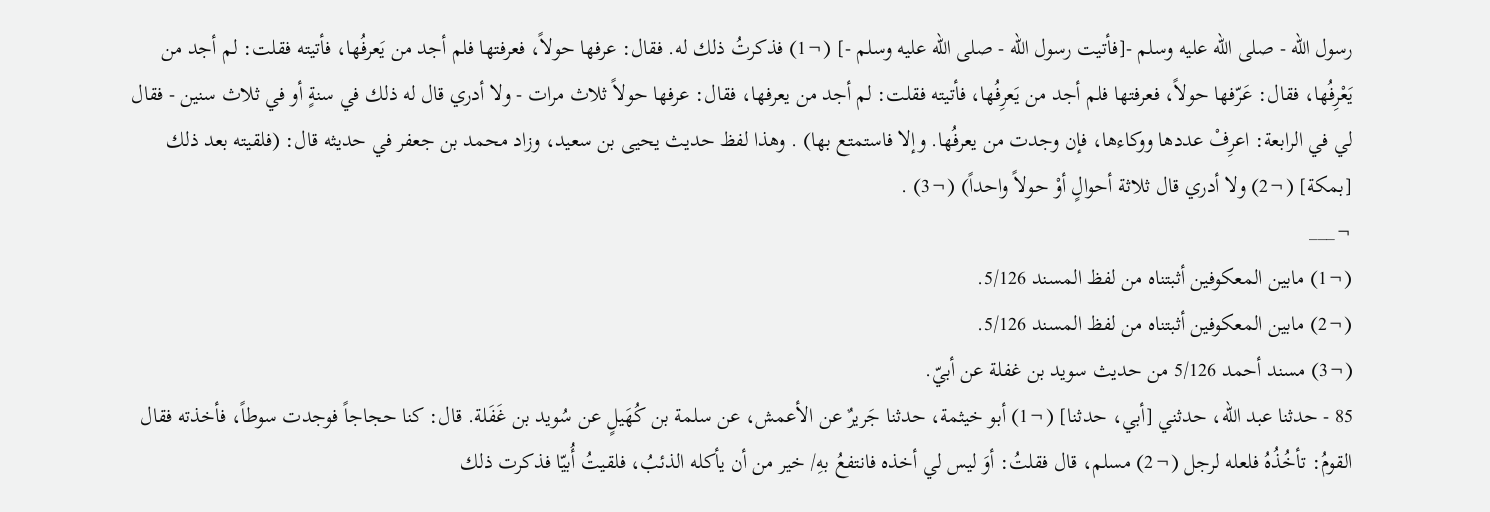رسول الله - صلى الله عليه وسلم -[فأتيت رسول الله - صلى الله عليه وسلم -] (¬1) فذكرتُ ذلك له. فقال: عرفها حولاً، فعرفتها فلم أجد من يَعرفُها، فأتيته فقلت: لم أجد من يَعْرِفُها، فقال: عَرّفها حولاً، فعرفتها فلم أجد من يَعرِفُها، فأتيته فقلت: لم أجد من يعرفها، فقال: عرفها حولاً ثلاث مرات - ولا أدري قال له ذلك في سنةٍ أو في ثلاث سنين - فقال لي في الرابعة: اعرِفْ عددها ووكاءها، فإن وجدت من يعرفُها. وإلا فاستمتع بها) . وهذا لفظ حديث يحيى بن سعيد، وزاد محمد بن جعفر في حديثه قال: (فلقيته بعد ذلك [بمكة] (¬2) ولا أدري قال ثلاثة أحوالٍ أوْ حولاً واحداً) (¬3) .
¬___
(¬1) مابين المعكوفين أثبتناه من لفظ المسند 5/126.
(¬2) مابين المعكوفين أثبتناه من لفظ المسند 5/126.
(¬3) مسند أحمد 5/126 من حديث سويد بن غفلة عن أبيّ.
85 - حدثنا عبد الله، حدثني [أبي، حدثنا] (¬1) أبو خيثمة، حدثنا جَريرٌ عن الأعمش، عن سلمة بن كُهَيلٍ عن سُويد بن غَفَلة. قال: كنا حجاجاً فوجدت سوطاً، فأخذته فقال القومُ: تأخُذُهُ فلعله لرجل (¬2) مسلم، قال فقلتُ: أوَ ليس لي أخذه فانتفعُ بهِ/ خير من أن يأكله الذئبُ، فلقيتُ أُبيّا فذكرت ذلك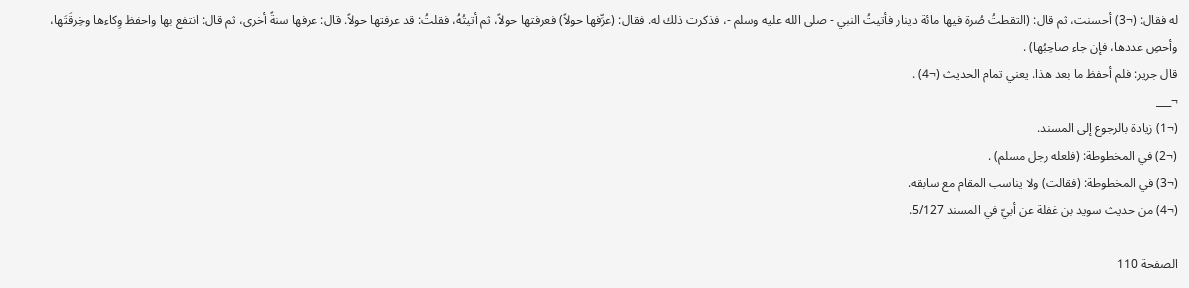له فقال: (¬3) أحسنت، ثم قال: (التقطتُ صُرة فيها مائة دينار فأتيتُ النبي - صلى الله عليه وسلم -، فذكرت ذلك له. فقال: (عرِّفها حولاً) فعرفتها حولاً، ثم أتيتُهُ، فقلتُ: قد عرفتها حولاً. قال: عرفها سنةً أخرى، ثم قال: انتفع بها واحفظ وِكاءها وخِرقَتَها، وأحصِ عددها، فإن جاء صاحِبُها) .
قال جرير: فلم أحفظ ما بعد هذا. يعني تمام الحديث (¬4) .
¬___
(¬1) زيادة بالرجوع إلى المسند.
(¬2) في المخطوطة: (فلعله رجل مسلم) .
(¬3) في المخطوطة: (فقالت) ولا يناسب المقام مع سابقه.
(¬4) من حديث سويد بن غفلة عن أبيّ في المسند 5/127.

الصفحة 110